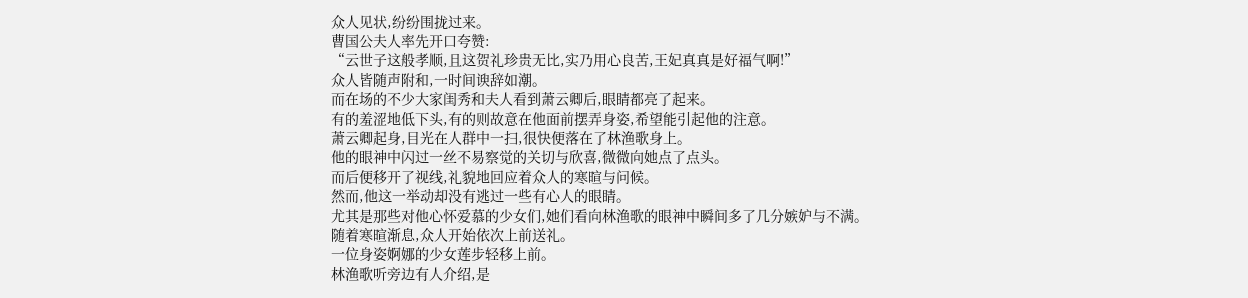众人见状,纷纷围拢过来。
曹国公夫人率先开口夸赞:
“云世子这般孝顺,且这贺礼珍贵无比,实乃用心良苦,王妃真真是好福气啊!”
众人皆随声附和,一时间谀辞如潮。
而在场的不少大家闺秀和夫人看到萧云卿后,眼睛都亮了起来。
有的羞涩地低下头,有的则故意在他面前摆弄身姿,希望能引起他的注意。
萧云卿起身,目光在人群中一扫,很快便落在了林渔歌身上。
他的眼神中闪过一丝不易察觉的关切与欣喜,微微向她点了点头。
而后便移开了视线,礼貌地回应着众人的寒暄与问候。
然而,他这一举动却没有逃过一些有心人的眼睛。
尤其是那些对他心怀爱慕的少女们,她们看向林渔歌的眼神中瞬间多了几分嫉妒与不满。
随着寒暄渐息,众人开始依次上前送礼。
一位身姿婀娜的少女莲步轻移上前。
林渔歌听旁边有人介绍,是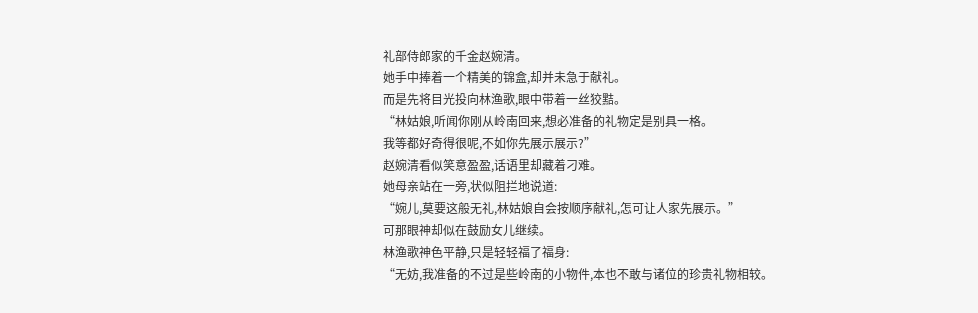礼部侍郎家的千金赵婉清。
她手中捧着一个精美的锦盒,却并未急于献礼。
而是先将目光投向林渔歌,眼中带着一丝狡黠。
“林姑娘,听闻你刚从岭南回来,想必准备的礼物定是别具一格。
我等都好奇得很呢,不如你先展示展示?”
赵婉清看似笑意盈盈,话语里却藏着刁难。
她母亲站在一旁,状似阻拦地说道:
“婉儿,莫要这般无礼,林姑娘自会按顺序献礼,怎可让人家先展示。”
可那眼神却似在鼓励女儿继续。
林渔歌神色平静,只是轻轻福了福身:
“无妨,我准备的不过是些岭南的小物件,本也不敢与诸位的珍贵礼物相较。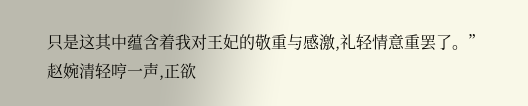只是这其中蕴含着我对王妃的敬重与感激,礼轻情意重罢了。”
赵婉清轻哼一声,正欲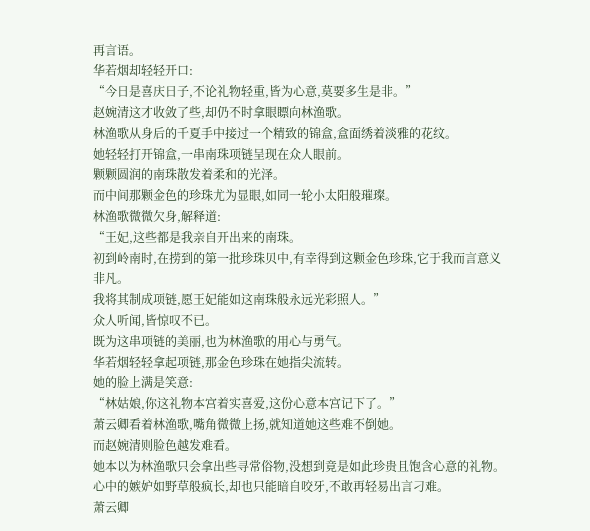再言语。
华若烟却轻轻开口:
“今日是喜庆日子,不论礼物轻重,皆为心意,莫要多生是非。”
赵婉清这才收敛了些,却仍不时拿眼瞟向林渔歌。
林渔歌从身后的千夏手中接过一个精致的锦盒,盒面绣着淡雅的花纹。
她轻轻打开锦盒,一串南珠项链呈现在众人眼前。
颗颗圆润的南珠散发着柔和的光泽。
而中间那颗金色的珍珠尤为显眼,如同一轮小太阳般璀璨。
林渔歌微微欠身,解释道:
“王妃,这些都是我亲自开出来的南珠。
初到岭南时,在捞到的第一批珍珠贝中,有幸得到这颗金色珍珠,它于我而言意义非凡。
我将其制成项链,愿王妃能如这南珠般永远光彩照人。”
众人听闻,皆惊叹不已。
既为这串项链的美丽,也为林渔歌的用心与勇气。
华若烟轻轻拿起项链,那金色珍珠在她指尖流转。
她的脸上满是笑意:
“林姑娘,你这礼物本宫着实喜爱,这份心意本宫记下了。”
萧云卿看着林渔歌,嘴角微微上扬,就知道她这些难不倒她。
而赵婉清则脸色越发难看。
她本以为林渔歌只会拿出些寻常俗物,没想到竟是如此珍贵且饱含心意的礼物。
心中的嫉妒如野草般疯长,却也只能暗自咬牙,不敢再轻易出言刁难。
萧云卿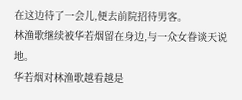在这边待了一会儿,便去前院招待男客。
林渔歌继续被华若烟留在身边,与一众女眷谈天说地。
华若烟对林渔歌越看越是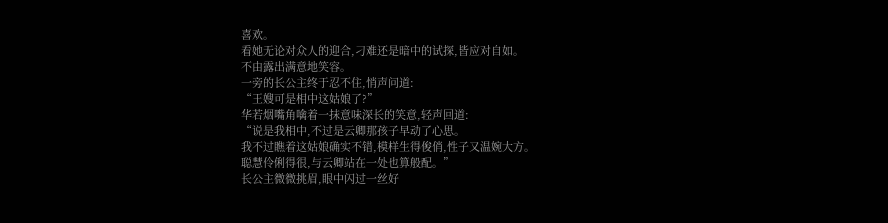喜欢。
看她无论对众人的迎合,刁难还是暗中的试探,皆应对自如。
不由露出满意地笑容。
一旁的长公主终于忍不住,悄声问道:
“王嫂可是相中这姑娘了?”
华若烟嘴角噙着一抹意味深长的笑意,轻声回道:
“说是我相中,不过是云卿那孩子早动了心思。
我不过瞧着这姑娘确实不错,模样生得俊俏,性子又温婉大方。
聪慧伶俐得很,与云卿站在一处也算般配。”
长公主微微挑眉,眼中闪过一丝好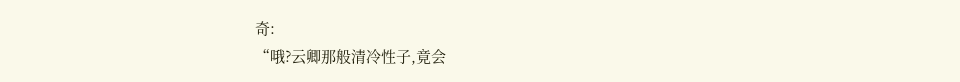奇:
“哦?云卿那般清冷性子,竟会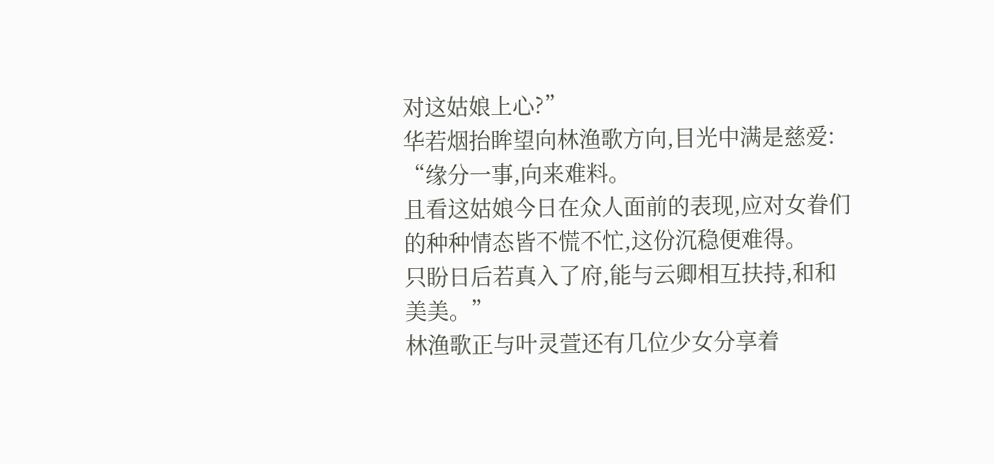对这姑娘上心?”
华若烟抬眸望向林渔歌方向,目光中满是慈爱:
“缘分一事,向来难料。
且看这姑娘今日在众人面前的表现,应对女眷们的种种情态皆不慌不忙,这份沉稳便难得。
只盼日后若真入了府,能与云卿相互扶持,和和美美。”
林渔歌正与叶灵萱还有几位少女分享着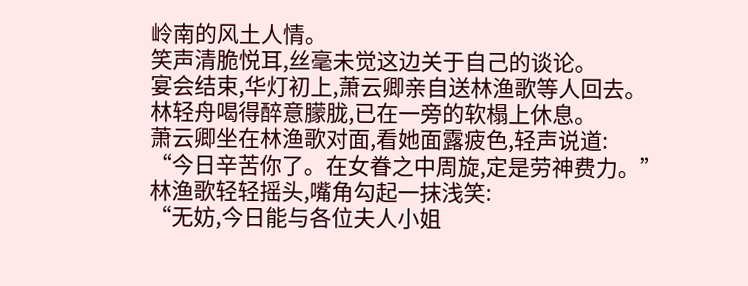岭南的风土人情。
笑声清脆悦耳,丝毫未觉这边关于自己的谈论。
宴会结束,华灯初上,萧云卿亲自送林渔歌等人回去。
林轻舟喝得醉意朦胧,已在一旁的软榻上休息。
萧云卿坐在林渔歌对面,看她面露疲色,轻声说道:
“今日辛苦你了。在女眷之中周旋,定是劳神费力。”
林渔歌轻轻摇头,嘴角勾起一抹浅笑:
“无妨,今日能与各位夫人小姐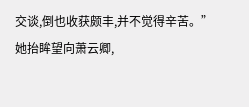交谈,倒也收获颇丰,并不觉得辛苦。”
她抬眸望向萧云卿,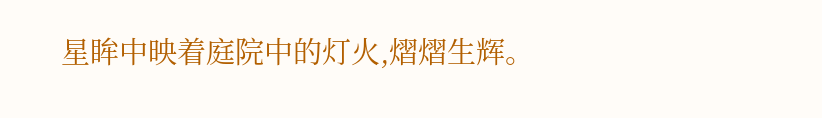星眸中映着庭院中的灯火,熠熠生辉。